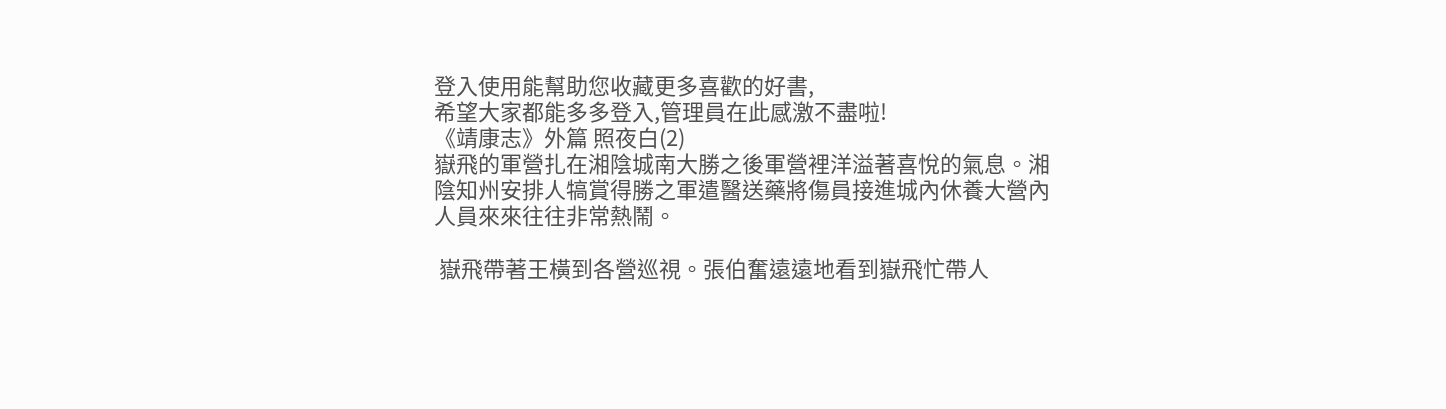登入使用能幫助您收藏更多喜歡的好書,
希望大家都能多多登入,管理員在此感激不盡啦!
《靖康志》外篇 照夜白(2)
嶽飛的軍營扎在湘陰城南大勝之後軍營裡洋溢著喜悅的氣息。湘陰知州安排人犒賞得勝之軍遣醫送藥將傷員接進城內休養大營內人員來來往往非常熱鬧。

 嶽飛帶著王橫到各營巡視。張伯奮遠遠地看到嶽飛忙帶人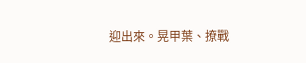迎出來。晃甲葉、撩戰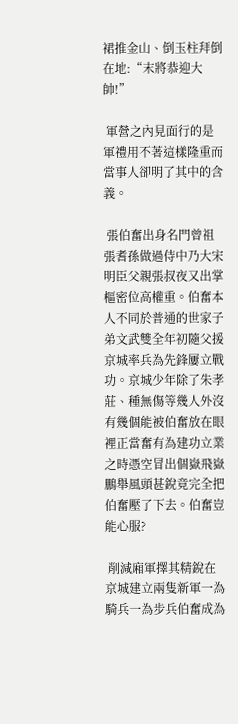裙推金山、倒玉柱拜倒在地:“末將恭迎大帥!”

 軍營之內見面行的是軍禮用不著這樣隆重而當事人卻明了其中的含義。

 張伯奮出身名門曾祖張耆孫做過侍中乃大宋明臣父親張叔夜又出掌樞密位高權重。伯奮本人不同於普通的世家子弟文武雙全年初隨父援京城率兵為先鋒屢立戰功。京城少年除了朱孝莊、種無傷等幾人外沒有幾個能被伯奮放在眼裡正當奮有為建功立業之時憑空冒出個嶽飛嶽鵬舉風頭甚銳竟完全把伯奮壓了下去。伯奮豈能心服?

 削減廂軍擇其精銳在京城建立兩隻新軍一為騎兵一為步兵伯奮成為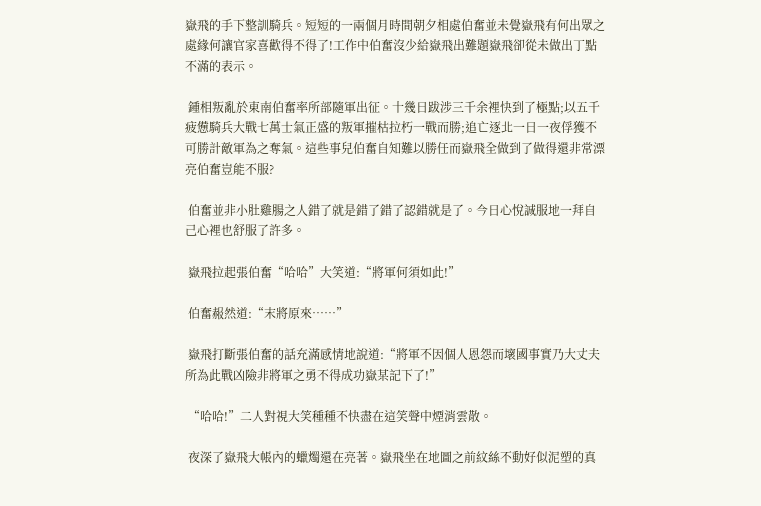嶽飛的手下整訓騎兵。短短的一兩個月時間朝夕相處伯奮並未覺嶽飛有何出眾之處緣何讓官家喜歡得不得了!工作中伯奮沒少給嶽飛出難題嶽飛卻從未做出丁點不滿的表示。

 鍾相叛亂於東南伯奮率所部隨軍出征。十幾日跋涉三千余裡快到了極點;以五千疲憊騎兵大戰七萬士氣正盛的叛軍摧枯拉朽一戰而勝;追亡逐北一日一夜俘獲不可勝計敵軍為之奪氣。這些事兒伯奮自知難以勝任而嶽飛全做到了做得還非常漂亮伯奮豈能不服?

 伯奮並非小肚雞腸之人錯了就是錯了錯了認錯就是了。今日心悅誠服地一拜自己心裡也舒服了許多。

 嶽飛拉起張伯奮“哈哈”大笑道:“將軍何須如此!”

 伯奮赧然道:“末將原來……”

 嶽飛打斷張伯奮的話充滿感情地說道:“將軍不因個人恩怨而壞國事實乃大丈夫所為此戰凶險非將軍之勇不得成功嶽某記下了!”

 “哈哈!”二人對視大笑種種不快盡在這笑聲中煙消雲散。

 夜深了嶽飛大帳內的蠟燭還在亮著。嶽飛坐在地圖之前紋絲不動好似泥塑的真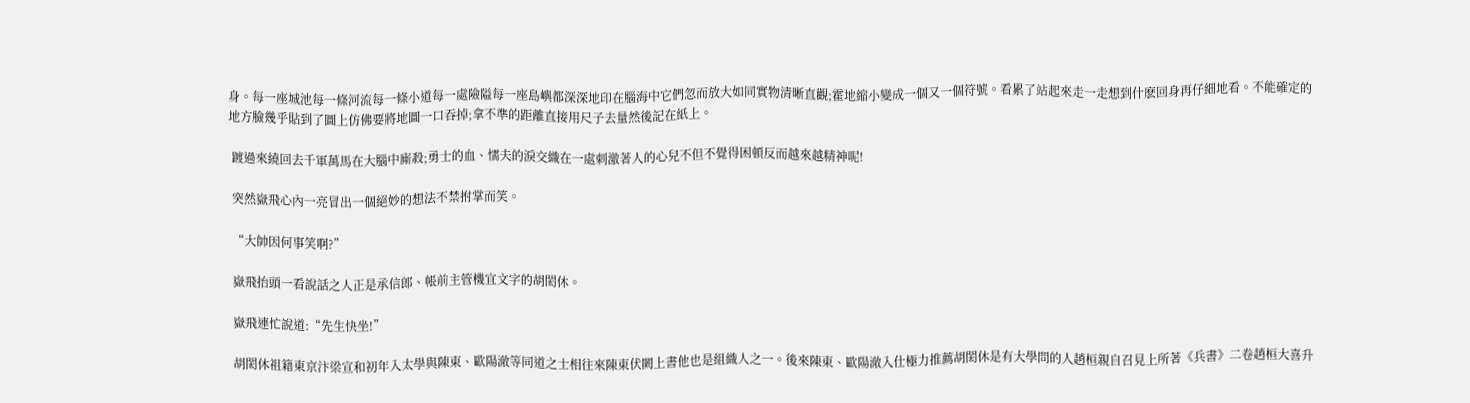身。每一座城池每一條河流每一條小道每一處險隘每一座島嶼都深深地印在腦海中它們忽而放大如同實物清晰直觀;霍地縮小變成一個又一個符號。看累了站起來走一走想到什麽回身再仔細地看。不能確定的地方臉幾乎貼到了圖上仿佛要將地圖一口吞掉;拿不準的距離直接用尺子去量然後記在紙上。

 踱過來繞回去千軍萬馬在大腦中廝殺;勇士的血、懦夫的淚交織在一處刺激著人的心兒不但不覺得困頓反而越來越精神呢!

 突然嶽飛心內一亮冒出一個絕妙的想法不禁拊掌而笑。

 “大帥因何事笑啊?”

 嶽飛抬頭一看說話之人正是承信郎、帳前主管機宜文字的胡閎休。

 嶽飛連忙說道:“先生快坐!”

 胡閎休祖籍東京汴梁宣和初年入太學與陳東、歐陽澈等同道之士相往來陳東伏闕上書他也是組織人之一。後來陳東、歐陽澈入仕極力推薦胡閎休是有大學問的人趙桓親自召見上所著《兵書》二卷趙桓大喜升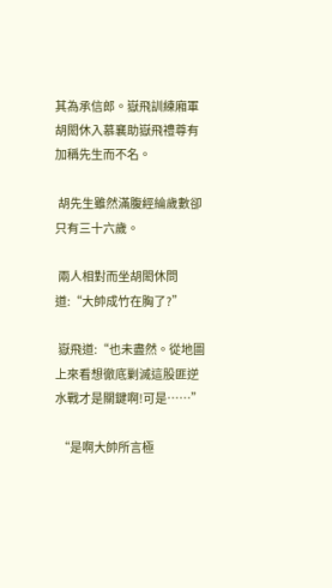其為承信郎。嶽飛訓練廂軍胡閎休入慕襄助嶽飛禮尊有加稱先生而不名。

 胡先生雖然滿腹經綸歲數卻只有三十六歲。

 兩人相對而坐胡閎休問道:“大帥成竹在胸了?”

 嶽飛道:“也未盡然。從地圖上來看想徹底剿滅這股匪逆水戰才是關鍵啊!可是……”

 “是啊大帥所言極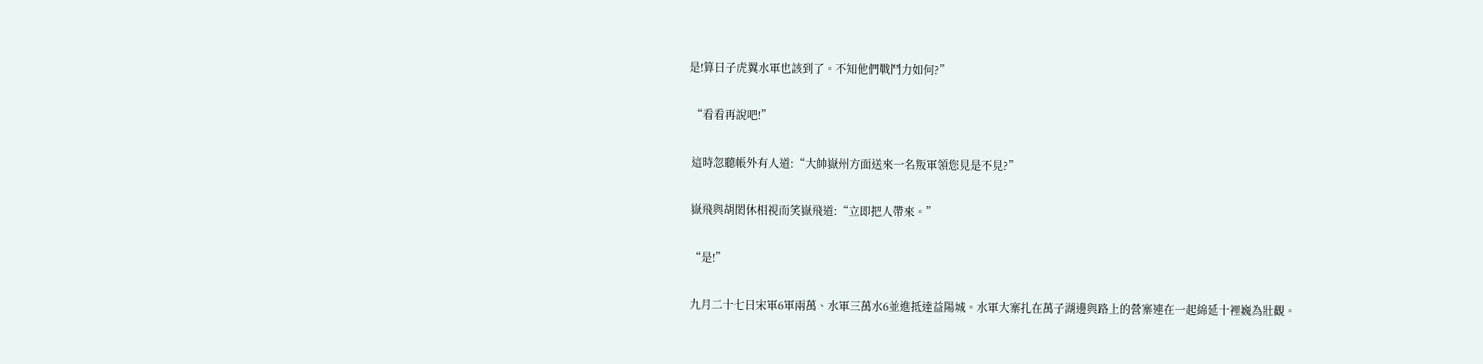是!算日子虎翼水軍也該到了。不知他們戰鬥力如何?”

 “看看再說吧!”

 這時忽聽帳外有人道:“大帥嶽州方面送來一名叛軍領您見是不見?”

 嶽飛與胡閎休相視而笑嶽飛道:“立即把人帶來。”

 “是!”

 九月二十七日宋軍6軍兩萬、水軍三萬水6並進抵達益陽城。水軍大寨扎在萬子湖邊與路上的營寨連在一起綿延十裡巍為壯觀。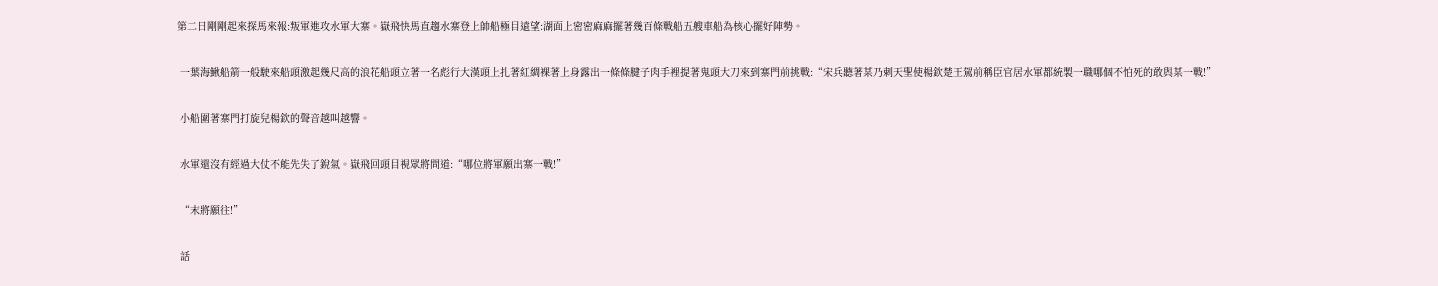第二日剛剛起來探馬來報:叛軍進攻水軍大寨。嶽飛快馬直趨水寨登上帥船極目遠望:湖面上密密麻麻擺著幾百條戰船五艘車船為核心擺好陣勢。

 一葉海鰍船箭一般駛來船頭激起幾尺高的浪花船頭立著一名彪行大漢頭上扎著紅綢裸著上身露出一條條腱子肉手裡提著鬼頭大刀來到寨門前挑戰:“宋兵聽著某乃刺天聖使楊欽楚王駕前稱臣官居水軍都統製一職哪個不怕死的敢與某一戰!”

 小船圍著寨門打旋兒楊欽的聲音越叫越響。

 水軍還沒有經過大仗不能先失了銳氣。嶽飛回頭目視眾將問道:“哪位將軍願出寨一戰!”

 “末將願往!”

 話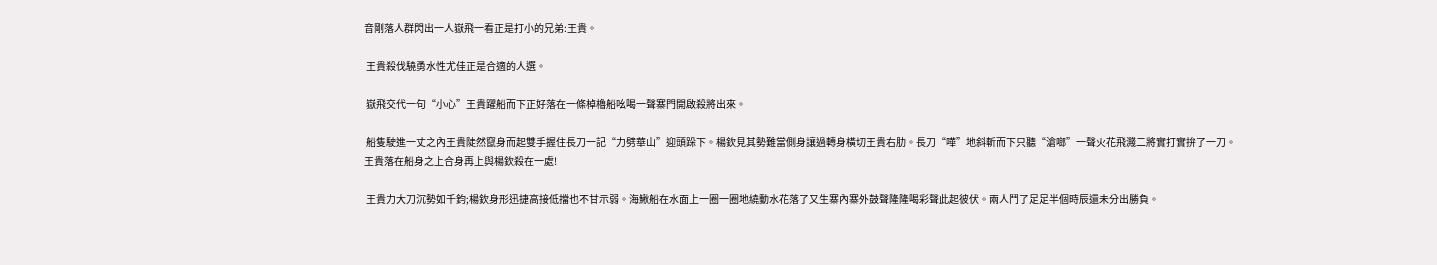音剛落人群閃出一人嶽飛一看正是打小的兄弟:王貴。

 王貴殺伐驍勇水性尤佳正是合適的人選。

 嶽飛交代一句“小心”王貴躍船而下正好落在一條棹櫓船吆喝一聲寨門開啟殺將出來。

 船隻駛進一丈之內王貴陡然竄身而起雙手握住長刀一記“力劈華山”迎頭跺下。楊欽見其勢難當側身讓過轉身橫切王貴右肋。長刀“嘩”地斜斬而下只聽“滄啷”一聲火花飛濺二將實打實拚了一刀。王貴落在船身之上合身再上與楊欽殺在一處!

 王貴力大刀沉勢如千鈞;楊欽身形迅捷高接低擋也不甘示弱。海鰍船在水面上一圈一圈地繞動水花落了又生寨內寨外鼓聲隆隆喝彩聲此起彼伏。兩人鬥了足足半個時辰還未分出勝負。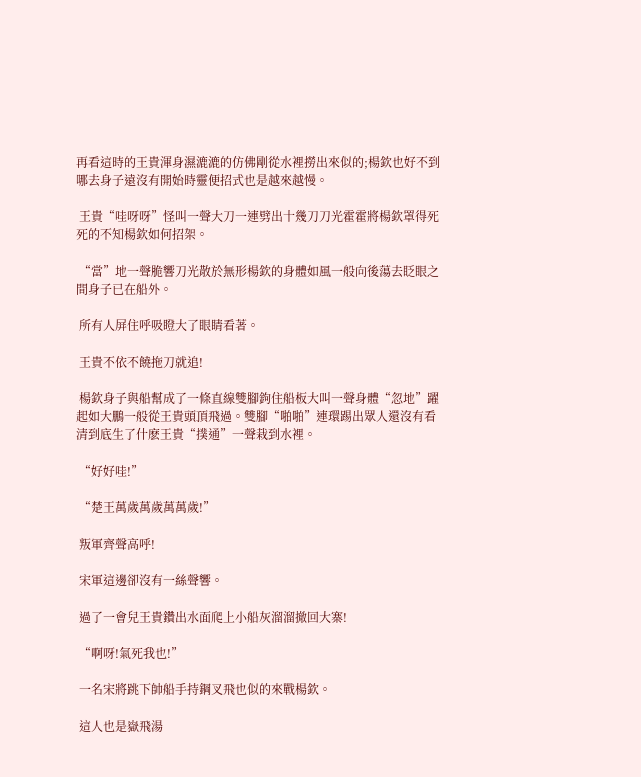再看這時的王貴渾身濕漉漉的仿佛剛從水裡撈出來似的;楊欽也好不到哪去身子遠沒有開始時靈便招式也是越來越慢。

 王貴“哇呀呀”怪叫一聲大刀一連劈出十幾刀刀光霍霍將楊欽罩得死死的不知楊欽如何招架。

 “當”地一聲脆響刀光散於無形楊欽的身體如風一般向後蕩去眨眼之間身子已在船外。

 所有人屏住呼吸瞪大了眼睛看著。

 王貴不依不饒拖刀就追!

 楊欽身子與船幫成了一條直線雙腳鉤住船板大叫一聲身體“忽地”躍起如大鵬一般從王貴頭頂飛過。雙腳“啪啪”連環踢出眾人還沒有看清到底生了什麽王貴“撲通”一聲栽到水裡。

 “好好哇!”

 “楚王萬歲萬歲萬萬歲!”

 叛軍齊聲高呼!

 宋軍這邊卻沒有一絲聲響。

 過了一會兒王貴鑽出水面爬上小船灰溜溜撤回大寨!

 “啊呀!氣死我也!”

 一名宋將跳下帥船手持鋼叉飛也似的來戰楊欽。

 這人也是嶽飛湯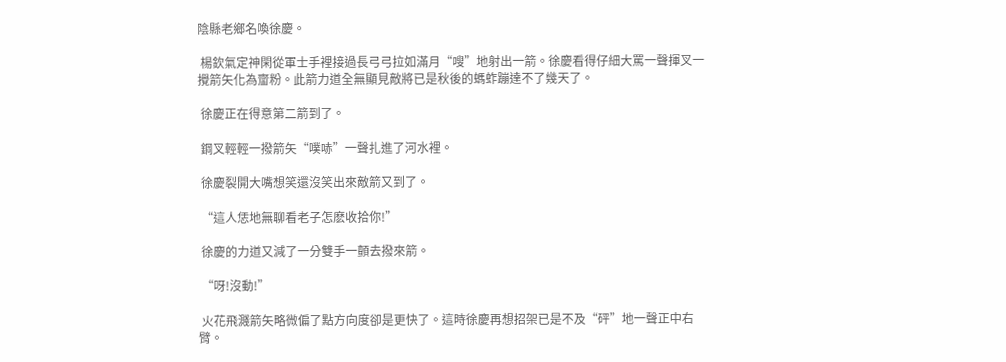陰縣老鄉名喚徐慶。

 楊欽氣定神閑從軍士手裡接過長弓弓拉如滿月“嗖”地射出一箭。徐慶看得仔細大罵一聲揮叉一攪箭矢化為齏粉。此箭力道全無顯見敵將已是秋後的螞蚱蹦達不了幾天了。

 徐慶正在得意第二箭到了。

 鋼叉輕輕一撥箭矢“噗哧”一聲扎進了河水裡。

 徐慶裂開大嘴想笑還沒笑出來敵箭又到了。

 “這人恁地無聊看老子怎麽收拾你!”

 徐慶的力道又減了一分雙手一顫去撥來箭。

 “呀!沒動!”

 火花飛濺箭矢略微偏了點方向度卻是更快了。這時徐慶再想招架已是不及“砰”地一聲正中右臂。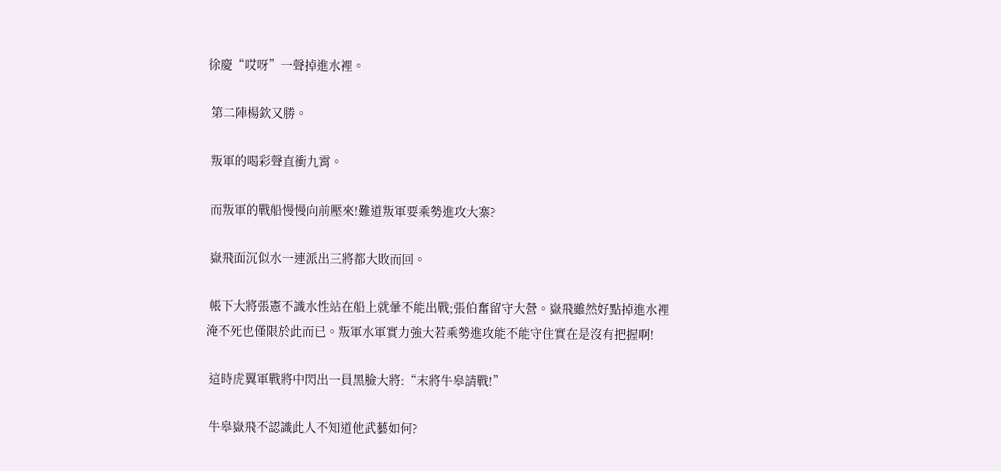徐慶“哎呀”一聲掉進水裡。

 第二陣楊欽又勝。

 叛軍的喝彩聲直衝九霄。

 而叛軍的戰船慢慢向前壓來!難道叛軍要乘勢進攻大寨?

 嶽飛面沉似水一連派出三將都大敗而回。

 帳下大將張憲不識水性站在船上就暈不能出戰;張伯奮留守大營。嶽飛雖然好點掉進水裡淹不死也僅限於此而已。叛軍水軍實力強大若乘勢進攻能不能守住實在是沒有把握啊!

 這時虎翼軍戰將中閃出一員黑臉大將:“末將牛皋請戰!”

 牛皋嶽飛不認識此人不知道他武藝如何?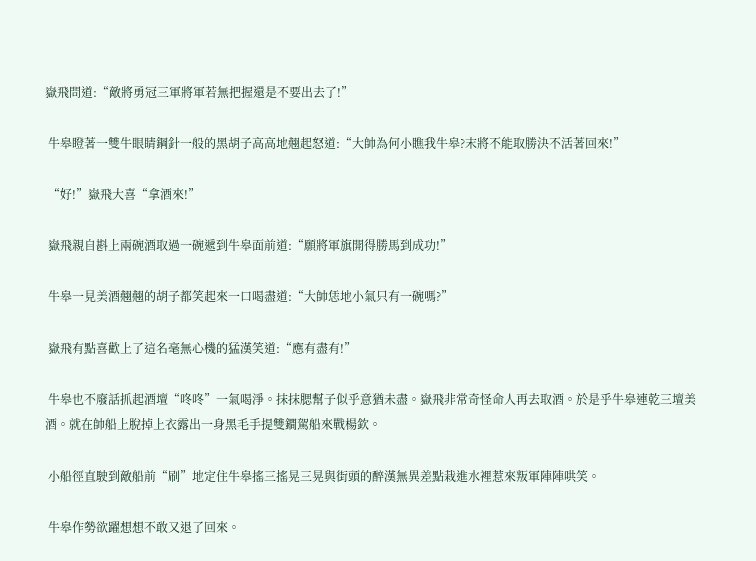嶽飛問道:“敵將勇冠三軍將軍若無把握還是不要出去了!”

 牛皋瞪著一雙牛眼睛鋼針一般的黑胡子高高地翹起怒道:“大帥為何小瞧我牛皋?末將不能取勝決不活著回來!”

 “好!”嶽飛大喜“拿酒來!”

 嶽飛親自斟上兩碗酒取過一碗遞到牛皋面前道:“願將軍旗開得勝馬到成功!”

 牛皋一見美酒翹翹的胡子都笑起來一口喝盡道:“大帥恁地小氣只有一碗嗎?”

 嶽飛有點喜歡上了這名毫無心機的猛漢笑道:“應有盡有!”

 牛皋也不廢話抓起酒壇“咚咚”一氣喝淨。抹抹腮幫子似乎意猶未盡。嶽飛非常奇怪命人再去取酒。於是乎牛皋連乾三壇美酒。就在帥船上脫掉上衣露出一身黑毛手提雙鐧駕船來戰楊欽。

 小船徑直駛到敵船前“刷”地定住牛皋搖三搖晃三晃與街頭的醉漢無異差點栽進水裡惹來叛軍陣陣哄笑。

 牛皋作勢欲躍想想不敢又退了回來。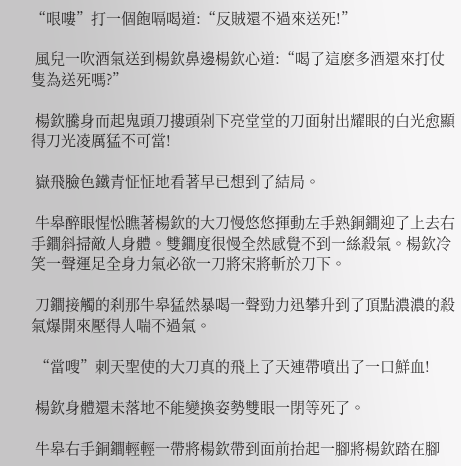“哏嘍”打一個飽嗝喝道:“反賊還不過來送死!”

 風兒一吹酒氣送到楊欽鼻邊楊欽心道:“喝了這麽多酒還來打仗隻為送死嗎?”

 楊欽騰身而起鬼頭刀摟頭剁下亮堂堂的刀面射出耀眼的白光愈顯得刀光凌厲猛不可當!

 嶽飛臉色鐵青怔怔地看著早已想到了結局。

 牛皋醉眼惺忪瞧著楊欽的大刀慢悠悠揮動左手熟銅鐧迎了上去右手鐧斜掃敵人身體。雙鐧度很慢全然感覺不到一絲殺氣。楊欽冷笑一聲運足全身力氣必欲一刀將宋將斬於刀下。

 刀鐧接觸的刹那牛皋猛然暴喝一聲勁力迅攀升到了頂點濃濃的殺氣爆開來壓得人喘不過氣。

 “當嗖”刺天聖使的大刀真的飛上了天連帶噴出了一口鮮血!

 楊欽身體還未落地不能變換姿勢雙眼一閉等死了。

 牛皋右手銅鐧輕輕一帶將楊欽帶到面前抬起一腳將楊欽踏在腳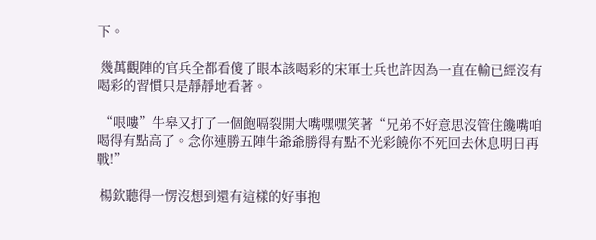下。

 幾萬觀陣的官兵全都看傻了眼本該喝彩的宋軍士兵也許因為一直在輸已經沒有喝彩的習慣只是靜靜地看著。

 “哏嘍”牛皋又打了一個飽嗝裂開大嘴嘿嘿笑著“兄弟不好意思沒管住饞嘴咱喝得有點高了。念你連勝五陣牛爺爺勝得有點不光彩饒你不死回去休息明日再戰!”

 楊欽聽得一愣沒想到還有這樣的好事抱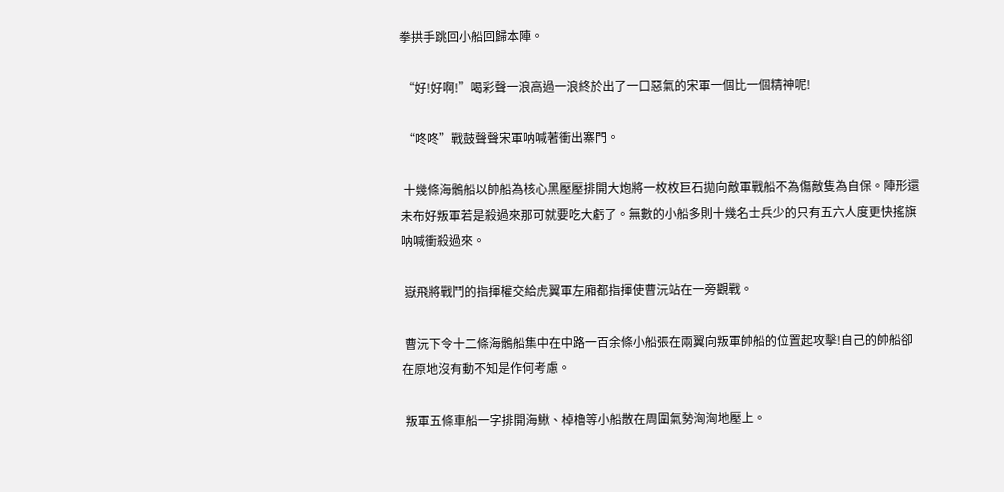拳拱手跳回小船回歸本陣。

 “好!好啊!”喝彩聲一浪高過一浪終於出了一口惡氣的宋軍一個比一個精神呢!

 “咚咚”戰鼓聲聲宋軍呐喊著衝出寨門。

 十幾條海鶻船以帥船為核心黑壓壓排開大炮將一枚枚巨石拋向敵軍戰船不為傷敵隻為自保。陣形還未布好叛軍若是殺過來那可就要吃大虧了。無數的小船多則十幾名士兵少的只有五六人度更快搖旗呐喊衝殺過來。

 嶽飛將戰鬥的指揮權交給虎翼軍左廂都指揮使曹沅站在一旁觀戰。

 曹沅下令十二條海鶻船集中在中路一百余條小船張在兩翼向叛軍帥船的位置起攻擊!自己的帥船卻在原地沒有動不知是作何考慮。

 叛軍五條車船一字排開海鰍、棹櫓等小船散在周圍氣勢洶洶地壓上。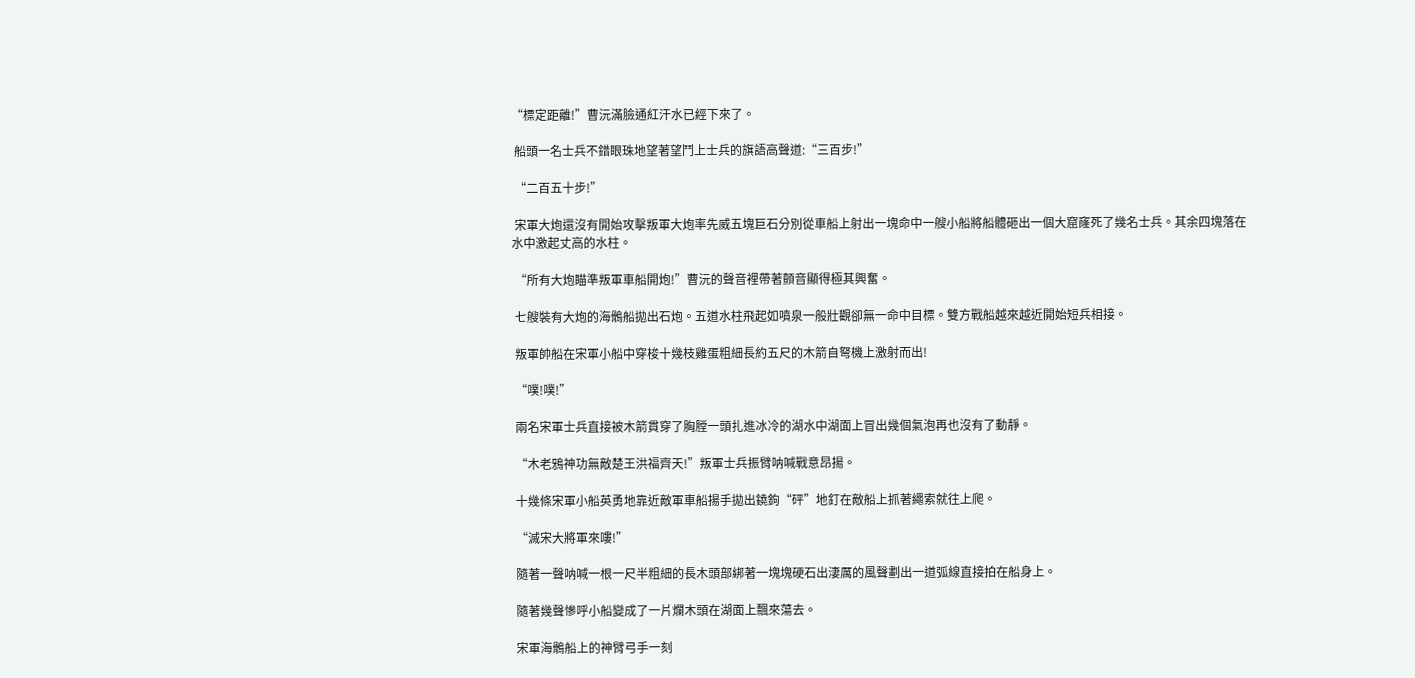“標定距離!”曹沅滿臉通紅汗水已經下來了。

 船頭一名士兵不錯眼珠地望著望鬥上士兵的旗語高聲道:“三百步!”

 “二百五十步!”

 宋軍大炮還沒有開始攻擊叛軍大炮率先威五塊巨石分別從車船上射出一塊命中一艘小船將船體砸出一個大窟窿死了幾名士兵。其余四塊落在水中激起丈高的水柱。

 “所有大炮瞄準叛軍車船開炮!”曹沅的聲音裡帶著顫音顯得極其興奮。

 七艘裝有大炮的海鶻船拋出石炮。五道水柱飛起如噴泉一般壯觀卻無一命中目標。雙方戰船越來越近開始短兵相接。

 叛軍帥船在宋軍小船中穿梭十幾枝雞蛋粗細長約五尺的木箭自弩機上激射而出!

 “噗!噗!”

 兩名宋軍士兵直接被木箭貫穿了胸膛一頭扎進冰冷的湖水中湖面上冒出幾個氣泡再也沒有了動靜。

 “木老鴉神功無敵楚王洪福齊天!”叛軍士兵振臂呐喊戰意昂揚。

 十幾條宋軍小船英勇地靠近敵軍車船揚手拋出鐃鉤“砰”地釘在敵船上抓著繩索就往上爬。

 “滅宋大將軍來嘍!”

 隨著一聲呐喊一根一尺半粗細的長木頭部綁著一塊塊硬石出淒厲的風聲劃出一道弧線直接拍在船身上。

 隨著幾聲慘呼小船變成了一片爛木頭在湖面上飄來蕩去。

 宋軍海鶻船上的神臂弓手一刻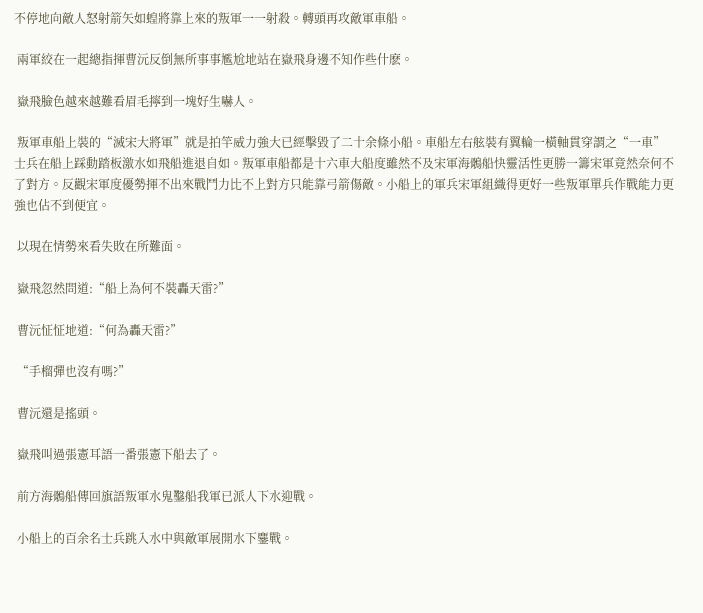不停地向敵人怒射箭矢如蝗將靠上來的叛軍一一射殺。轉頭再攻敵軍車船。

 兩軍絞在一起總指揮曹沅反倒無所事事尷尬地站在嶽飛身邊不知作些什麽。

 嶽飛臉色越來越難看眉毛擰到一塊好生嚇人。

 叛軍車船上裝的“滅宋大將軍”就是拍竿威力強大已經擊毀了二十余條小船。車船左右舷裝有翼輪一橫軸貫穿謂之“一車”士兵在船上踩動踏板激水如飛船進退自如。叛軍車船都是十六車大船度雖然不及宋軍海鶻船快靈活性更勝一籌宋軍竟然奈何不了對方。反觀宋軍度優勢揮不出來戰鬥力比不上對方只能靠弓箭傷敵。小船上的軍兵宋軍組織得更好一些叛軍單兵作戰能力更強也佔不到便宜。

 以現在情勢來看失敗在所難面。

 嶽飛忽然問道:“船上為何不裝轟天雷?”

 曹沅怔怔地道:“何為轟天雷?”

 “手榴彈也沒有嗎?”

 曹沅還是搖頭。

 嶽飛叫過張憲耳語一番張憲下船去了。

 前方海鶻船傳回旗語叛軍水鬼鑿船我軍已派人下水迎戰。

 小船上的百余名士兵跳入水中與敵軍展開水下鏖戰。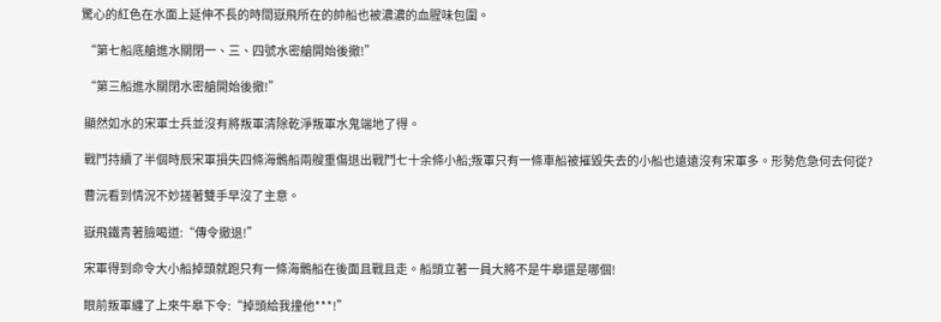驚心的紅色在水面上延伸不長的時間嶽飛所在的帥船也被濃濃的血腥味包圍。

 “第七船底艙進水關閉一、三、四號水密艙開始後撤!”

 “第三船進水關閉水密艙開始後撤!”

 顯然如水的宋軍士兵並沒有將叛軍清除乾淨叛軍水鬼端地了得。

 戰鬥持續了半個時辰宋軍損失四條海鶻船兩艘重傷退出戰鬥七十余條小船;叛軍只有一條車船被摧毀失去的小船也遠遠沒有宋軍多。形勢危急何去何從?

 曹沅看到情況不妙搓著雙手早沒了主意。

 嶽飛鐵青著臉喝道:“傳令撤退!”

 宋軍得到命令大小船掉頭就跑只有一條海鶻船在後面且戰且走。船頭立著一員大將不是牛皋還是哪個!

 眼前叛軍纏了上來牛皋下令:“掉頭給我撞他***!”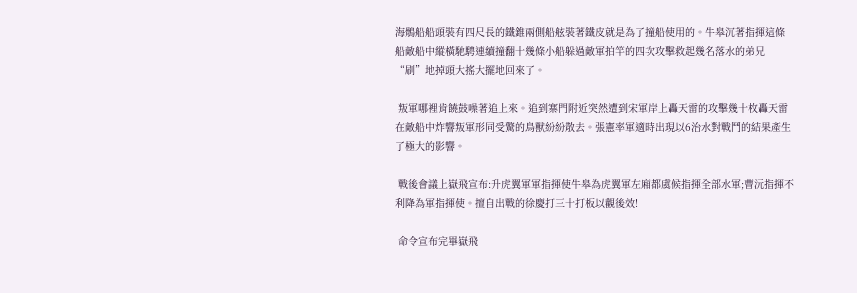海鶻船船頭裝有四尺長的鐵錐兩側船舷裝著鐵皮就是為了撞船使用的。牛皋沉著指揮這條船敵船中縱橫馳騁連續撞翻十幾條小船躲過敵軍拍竿的四次攻擊救起幾名落水的弟兄“刷”地掉頭大搖大擺地回來了。

 叛軍哪裡肯饒鼓噪著追上來。追到寨門附近突然遭到宋軍岸上轟天雷的攻擊幾十枚轟天雷在敵船中炸響叛軍形同受驚的鳥獸紛紛散去。張憲率軍適時出現以6治水對戰鬥的結果產生了極大的影響。

 戰後會議上嶽飛宣布:升虎翼軍軍指揮使牛皋為虎翼軍左廂都虞候指揮全部水軍;曹沅指揮不利降為軍指揮使。擅自出戰的徐慶打三十打板以觀後效!

 命令宣布完畢嶽飛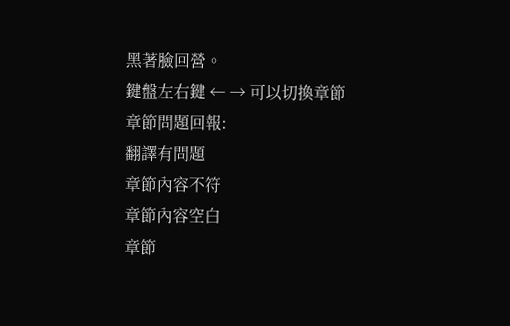黑著臉回營。
鍵盤左右鍵 ← → 可以切換章節
章節問題回報:
翻譯有問題
章節內容不符
章節內容空白
章節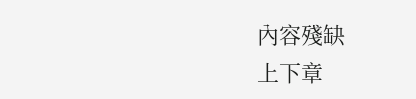內容殘缺
上下章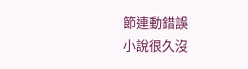節連動錯誤
小說很久沒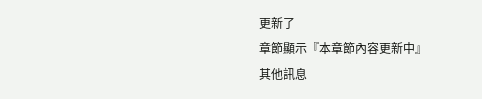更新了
章節顯示『本章節內容更新中』
其他訊息